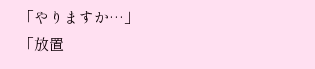「やりますか…」
「放置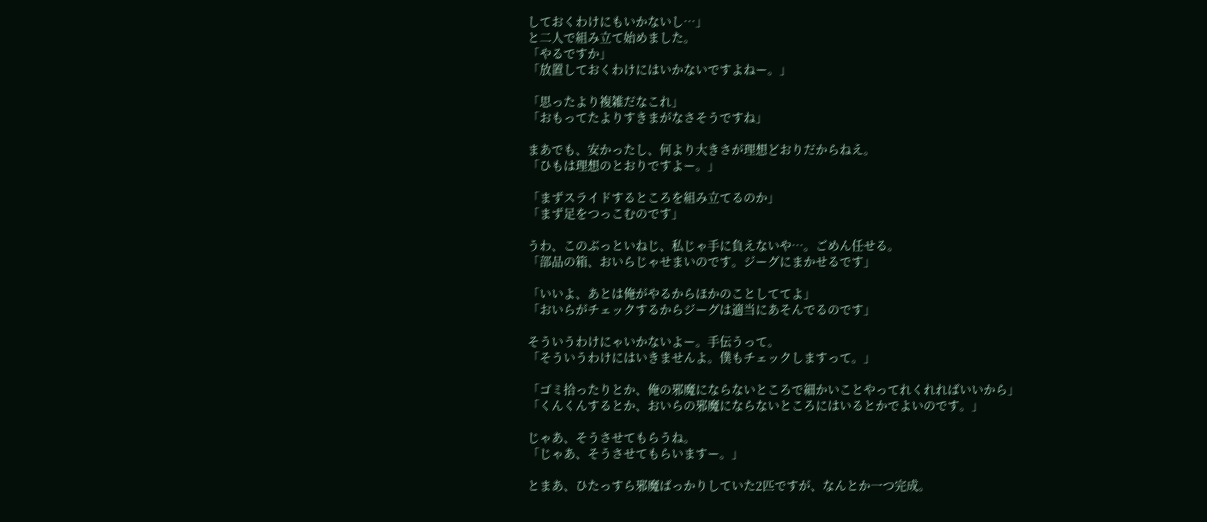しておくわけにもいかないし…」
と二人で組み立て始めました。
「やるですか」
「放置しておくわけにはいかないですよねー。」

「思ったより複雑だなこれ」
「おもってたよりすきまがなさそうですね」

まあでも、安かったし、何より大きさが理想どおりだからねえ。
「ひもは理想のとおりですよー。」

「まずスライドするところを組み立てるのか」
「まず足をつっこむのです」

うわ、このぶっといねじ、私じゃ手に負えないや…。ごめん任せる。
「部品の箱、おいらじゃせまいのです。ジーグにまかせるです」

「いいよ、あとは俺がやるからほかのことしててよ」
「おいらがチェックするからジーグは適当にあそんでるのです」

そういうわけにゃいかないよー。手伝うって。
「そういうわけにはいきませんよ。僕もチェックしますって。」

「ゴミ拾ったりとか、俺の邪魔にならないところで細かいことやってれくれればいいから」
「くんくんするとか、おいらの邪魔にならないところにはいるとかでよいのです。」

じゃあ、そうさせてもらうね。
「じゃあ、そうさせてもらいますー。」

とまあ、ひたっすら邪魔ばっかりしていた2匹ですが、なんとか一つ完成。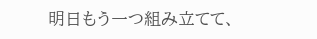明日もう一つ組み立てて、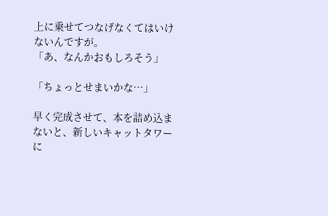上に乗せてつなげなくてはいけないんですが。
「あ、なんかおもしろそう」

「ちょっとせまいかな…」

早く完成させて、本を詰め込まないと、新しいキャットタワーに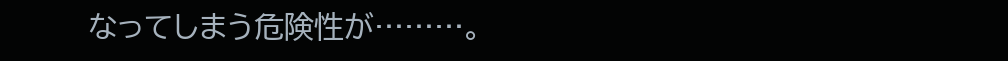なってしまう危険性が………。